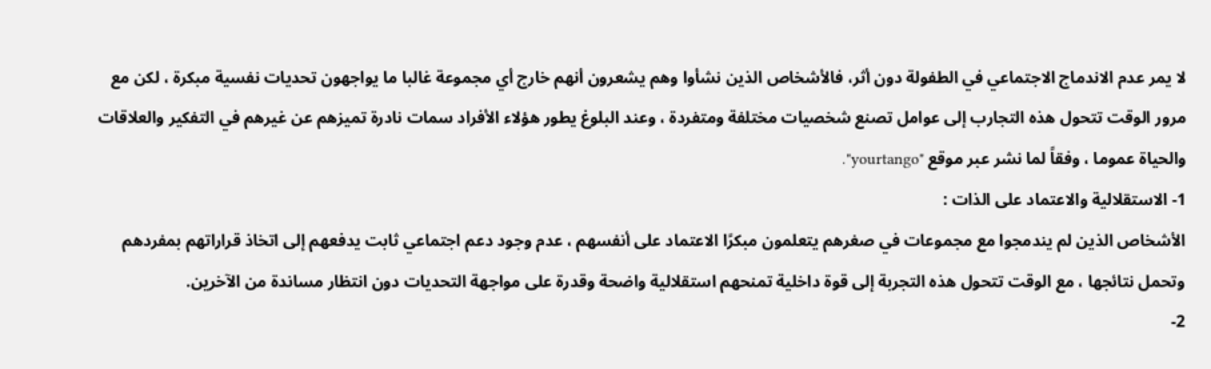لا يمر عدم الاندماج الاجتماعي في الطفولة دون أثر، فالأشخاص الذين نشأوا وهم يشعرون أنهم خارج أي مجموعة غالبا ما يواجهون تحديات نفسية مبكرة ، لكن مع مرور الوقت تتحول هذه التجارب إلى عوامل تصنع شخصيات مختلفة ومتفردة ، وعند البلوغ يطور هؤلاء الأفراد سمات نادرة تميزهم عن غيرهم في التفكير والعلاقات والحياة عموما ، وفقاً لما نشر عبر موقع "yourtango".
1- الاستقلالية والاعتماد على الذات :
الأشخاص الذين لم يندمجوا مع مجموعات في صغرهم يتعلمون مبكرًا الاعتماد على أنفسهم ، عدم وجود دعم اجتماعي ثابت يدفعهم إلى اتخاذ قراراتهم بمفردهم وتحمل نتائجها ، مع الوقت تتحول هذه التجربة إلى قوة داخلية تمنحهم استقلالية واضحة وقدرة على مواجهة التحديات دون انتظار مساندة من الآخرين.
2-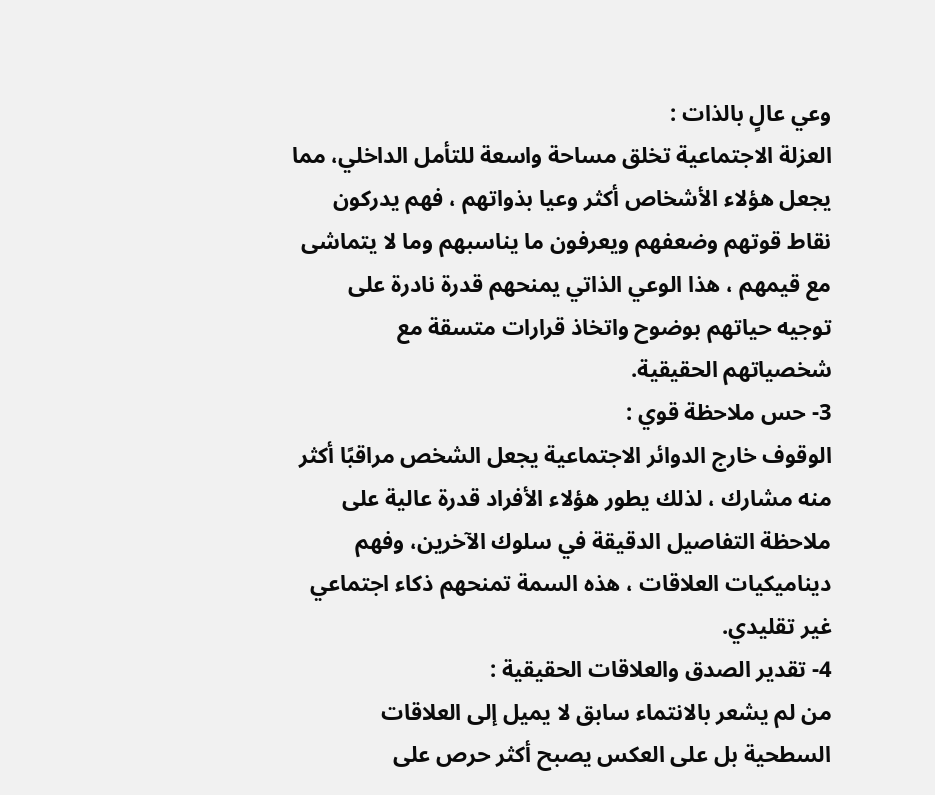وعي عالٍ بالذات :
العزلة الاجتماعية تخلق مساحة واسعة للتأمل الداخلي، مما يجعل هؤلاء الأشخاص أكثر وعيا بذواتهم ، فهم يدركون نقاط قوتهم وضعفهم ويعرفون ما يناسبهم وما لا يتماشى مع قيمهم ، هذا الوعي الذاتي يمنحهم قدرة نادرة على توجيه حياتهم بوضوح واتخاذ قرارات متسقة مع شخصياتهم الحقيقية.
3- حس ملاحظة قوي :
الوقوف خارج الدوائر الاجتماعية يجعل الشخص مراقبًا أكثر منه مشارك ، لذلك يطور هؤلاء الأفراد قدرة عالية على ملاحظة التفاصيل الدقيقة في سلوك الآخرين، وفهم ديناميكيات العلاقات ، هذه السمة تمنحهم ذكاء اجتماعي غير تقليدي.
4- تقدير الصدق والعلاقات الحقيقية :
من لم يشعر بالانتماء سابق لا يميل إلى العلاقات السطحية بل على العكس يصبح أكثر حرص على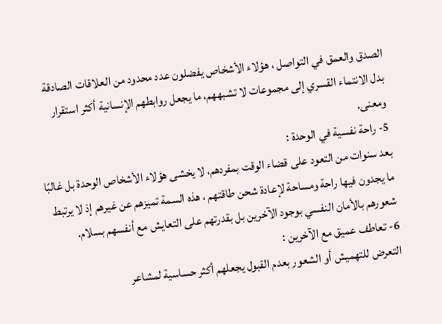الصدق والعمق في التواصل ، هؤلاء الأشخاص يفضلون عدد محدود من العلاقات الصادقة بدل الانتماء القسري إلى مجموعات لا تشبههم، ما يجعل روابطهم الإنسانية أكثر استقرار ومعنى.
5- راحة نفسية في الوحدة :
بعد سنوات من التعود على قضاء الوقت بمفردهم، لا يخشى هؤلاء الأشخاص الوحدة بل غالبًا ما يجدون فيها راحة ومساحة لإعادة شحن طاقتهم ، هذه السمة تميزهم عن غيرهم إذ لا يرتبط شعورهم بالأمان النفسي بوجود الآخرين بل بقدرتهم على التعايش مع أنفسهم بسلام.
6- تعاطف عميق مع الآخرين :
التعرض للتهميش أو الشعور بعدم القبول يجعلهم أكثر حساسية لمشاعر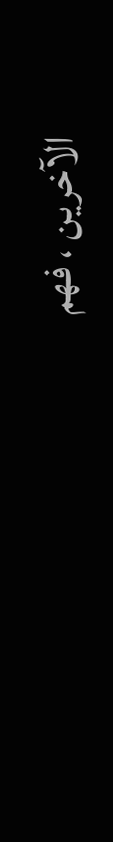الآخرين ، فهم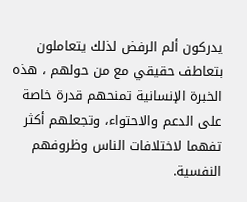يدركون ألم الرفض لذلك يتعاملون بتعاطف حقيقي مع من حولهم ، هذه الخبرة الإنسانية تمنحهم قدرة خاصة على الدعم والاحتواء، وتجعلهم أكثر تفهما لاختلافات الناس وظروفهم النفسية.